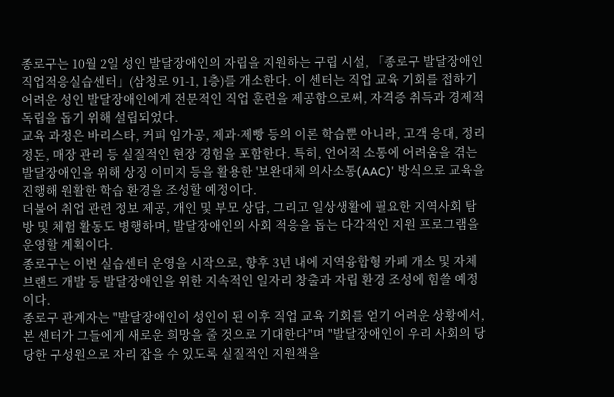종로구는 10월 2일 성인 발달장애인의 자립을 지원하는 구립 시설, 「종로구 발달장애인 직업적응실습센터」(삼청로 91-1, 1층)를 개소한다. 이 센터는 직업 교육 기회를 접하기 어려운 성인 발달장애인에게 전문적인 직업 훈련을 제공함으로써, 자격증 취득과 경제적 독립을 돕기 위해 설립되었다.
교육 과정은 바리스타, 커피 임가공, 제과·제빵 등의 이론 학습뿐 아니라, 고객 응대, 정리 정돈, 매장 관리 등 실질적인 현장 경험을 포함한다. 특히, 언어적 소통에 어려움을 겪는 발달장애인을 위해 상징 이미지 등을 활용한 '보완대체 의사소통(AAC)' 방식으로 교육을 진행해 원활한 학습 환경을 조성할 예정이다.
더불어 취업 관련 정보 제공, 개인 및 부모 상담, 그리고 일상생활에 필요한 지역사회 탐방 및 체험 활동도 병행하며, 발달장애인의 사회 적응을 돕는 다각적인 지원 프로그램을 운영할 계획이다.
종로구는 이번 실습센터 운영을 시작으로, 향후 3년 내에 지역융합형 카페 개소 및 자체 브랜드 개발 등 발달장애인을 위한 지속적인 일자리 창출과 자립 환경 조성에 힘쓸 예정이다.
종로구 관계자는 "발달장애인이 성인이 된 이후 직업 교육 기회를 얻기 어려운 상황에서, 본 센터가 그들에게 새로운 희망을 줄 것으로 기대한다"며 "발달장애인이 우리 사회의 당당한 구성원으로 자리 잡을 수 있도록 실질적인 지원책을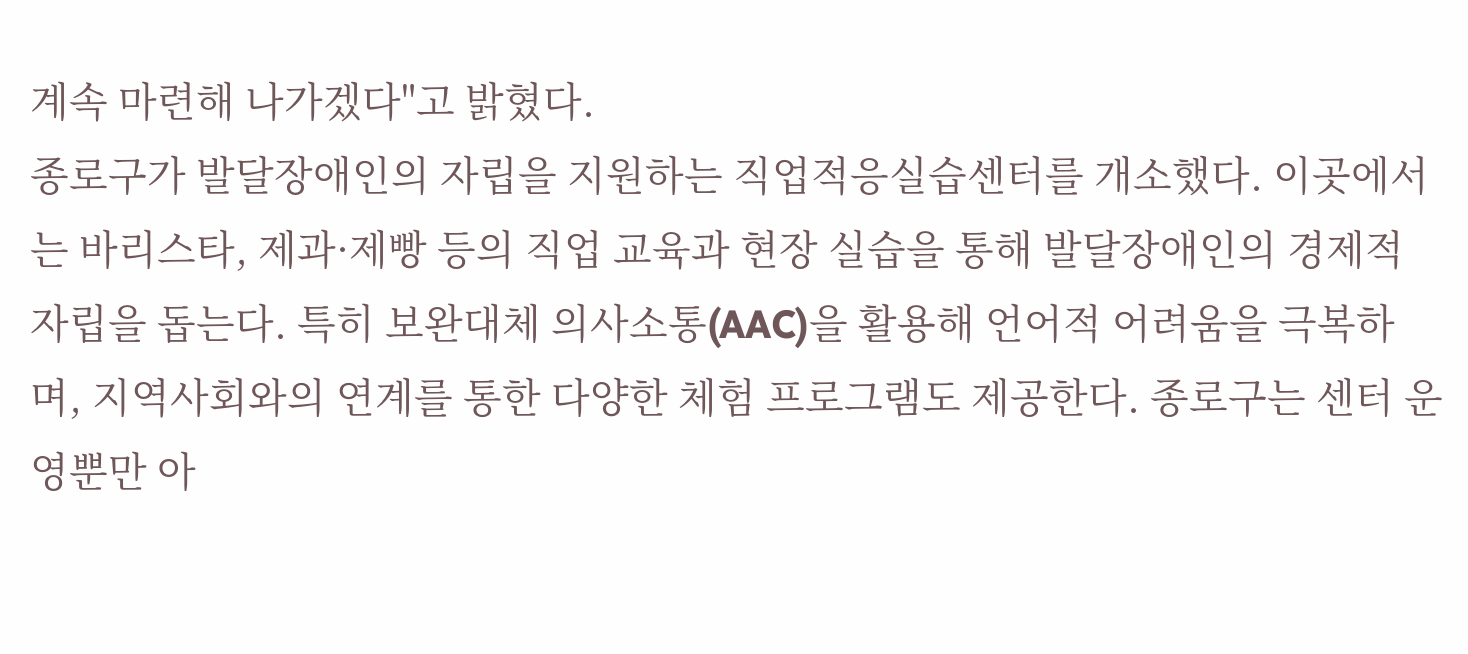계속 마련해 나가겠다"고 밝혔다.
종로구가 발달장애인의 자립을 지원하는 직업적응실습센터를 개소했다. 이곳에서는 바리스타, 제과·제빵 등의 직업 교육과 현장 실습을 통해 발달장애인의 경제적 자립을 돕는다. 특히 보완대체 의사소통(AAC)을 활용해 언어적 어려움을 극복하며, 지역사회와의 연계를 통한 다양한 체험 프로그램도 제공한다. 종로구는 센터 운영뿐만 아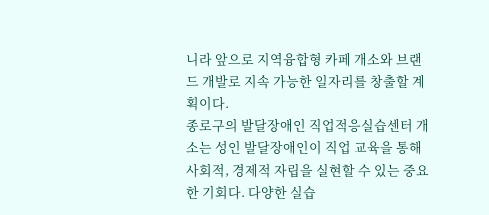니라 앞으로 지역융합형 카페 개소와 브랜드 개발로 지속 가능한 일자리를 창출할 계획이다.
종로구의 발달장애인 직업적응실습센터 개소는 성인 발달장애인이 직업 교육을 통해 사회적, 경제적 자립을 실현할 수 있는 중요한 기회다. 다양한 실습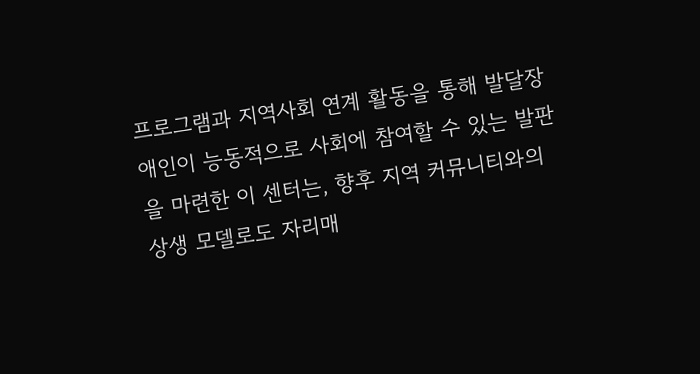프로그램과 지역사회 연계 활동을 통해 발달장애인이 능동적으로 사회에 참여할 수 있는 발판을 마련한 이 센터는, 향후 지역 커뮤니티와의 상생 모델로도 자리매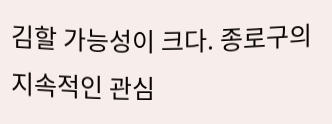김할 가능성이 크다. 종로구의 지속적인 관심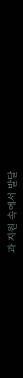과 지원 속에서 발달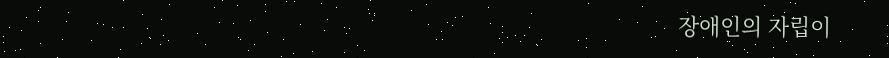장애인의 자립이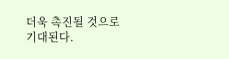더욱 촉진될 것으로 기대된다.